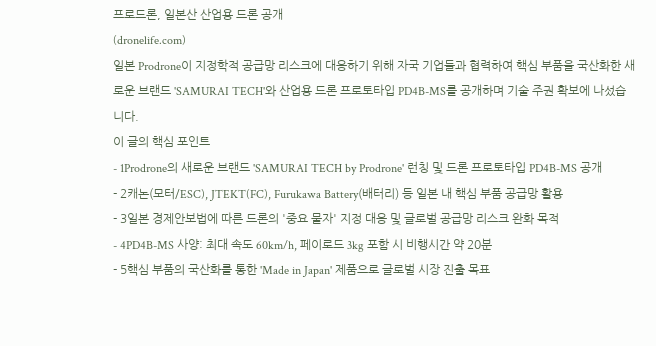프로드론, 일본산 산업용 드론 공개
(dronelife.com)
일본 Prodrone이 지정학적 공급망 리스크에 대응하기 위해 자국 기업들과 협력하여 핵심 부품을 국산화한 새로운 브랜드 'SAMURAI TECH'와 산업용 드론 프로토타입 PD4B-MS를 공개하며 기술 주권 확보에 나섰습니다.
이 글의 핵심 포인트
- 1Prodrone의 새로운 브랜드 'SAMURAI TECH by Prodrone' 런칭 및 드론 프로토타입 PD4B-MS 공개
- 2캐논(모터/ESC), JTEKT(FC), Furukawa Battery(배터리) 등 일본 내 핵심 부품 공급망 활용
- 3일본 경제안보법에 따른 드론의 '중요 물자' 지정 대응 및 글로벌 공급망 리스크 완화 목적
- 4PD4B-MS 사양: 최대 속도 60km/h, 페이로드 3kg 포함 시 비행시간 약 20분
- 5핵심 부품의 국산화를 통한 'Made in Japan' 제품으로 글로벌 시장 진출 목표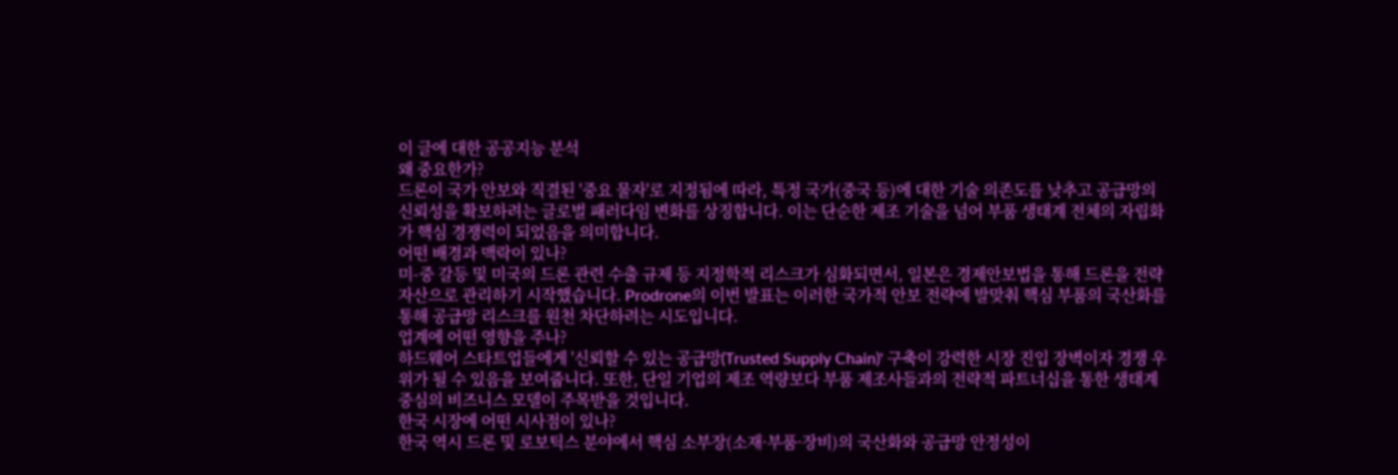이 글에 대한 공공지능 분석
왜 중요한가?
드론이 국가 안보와 직결된 '중요 물자'로 지정됨에 따라, 특정 국가(중국 등)에 대한 기술 의존도를 낮추고 공급망의 신뢰성을 확보하려는 글로벌 패러다임 변화를 상징합니다. 이는 단순한 제조 기술을 넘어 부품 생태계 전체의 자립화가 핵심 경쟁력이 되었음을 의미합니다.
어떤 배경과 맥락이 있나?
미-중 갈등 및 미국의 드론 관련 수출 규제 등 지정학적 리스크가 심화되면서, 일본은 경제안보법을 통해 드론을 전략 자산으로 관리하기 시작했습니다. Prodrone의 이번 발표는 이러한 국가적 안보 전략에 발맞춰 핵심 부품의 국산화를 통해 공급망 리스크를 원천 차단하려는 시도입니다.
업계에 어떤 영향을 주나?
하드웨어 스타트업들에게 '신뢰할 수 있는 공급망(Trusted Supply Chain)' 구축이 강력한 시장 진입 장벽이자 경쟁 우위가 될 수 있음을 보여줍니다. 또한, 단일 기업의 제조 역량보다 부품 제조사들과의 전략적 파트너십을 통한 생태계 중심의 비즈니스 모델이 주목받을 것입니다.
한국 시장에 어떤 시사점이 있나?
한국 역시 드론 및 로보틱스 분야에서 핵심 소부장(소재·부품·장비)의 국산화와 공급망 안정성이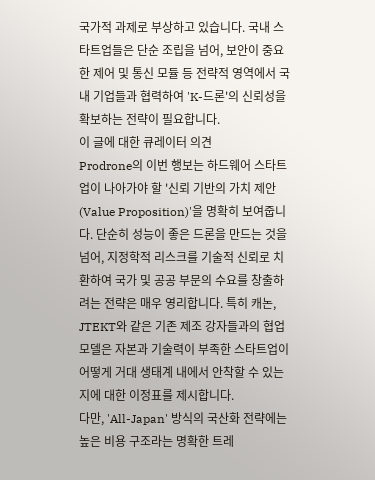국가적 과제로 부상하고 있습니다. 국내 스타트업들은 단순 조립을 넘어, 보안이 중요한 제어 및 통신 모듈 등 전략적 영역에서 국내 기업들과 협력하여 'K-드론'의 신뢰성을 확보하는 전략이 필요합니다.
이 글에 대한 큐레이터 의견
Prodrone의 이번 행보는 하드웨어 스타트업이 나아가야 할 '신뢰 기반의 가치 제안(Value Proposition)'을 명확히 보여줍니다. 단순히 성능이 좋은 드론을 만드는 것을 넘어, 지정학적 리스크를 기술적 신뢰로 치환하여 국가 및 공공 부문의 수요를 창출하려는 전략은 매우 영리합니다. 특히 캐논, JTEKT와 같은 기존 제조 강자들과의 협업 모델은 자본과 기술력이 부족한 스타트업이 어떻게 거대 생태계 내에서 안착할 수 있는지에 대한 이정표를 제시합니다.
다만, 'All-Japan' 방식의 국산화 전략에는 높은 비용 구조라는 명확한 트레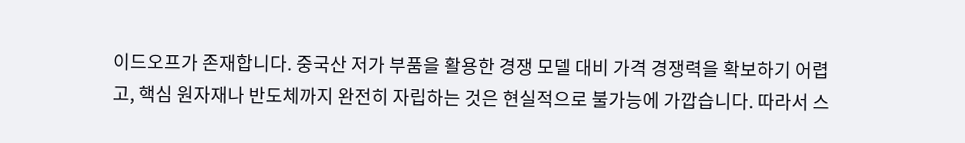이드오프가 존재합니다. 중국산 저가 부품을 활용한 경쟁 모델 대비 가격 경쟁력을 확보하기 어렵고, 핵심 원자재나 반도체까지 완전히 자립하는 것은 현실적으로 불가능에 가깝습니다. 따라서 스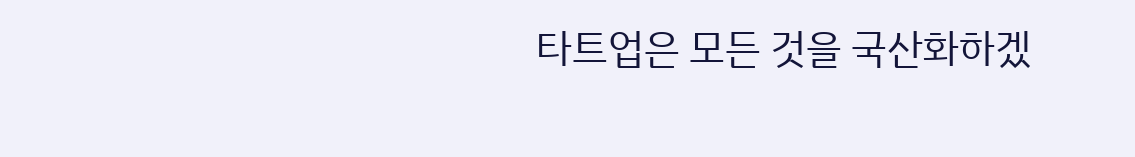타트업은 모든 것을 국산화하겠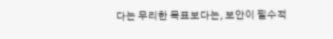다는 무리한 목표보다는, 보안이 필수적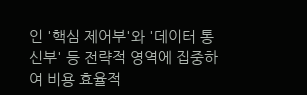인 '핵심 제어부'와 '데이터 통신부' 등 전략적 영역에 집중하여 비용 효율적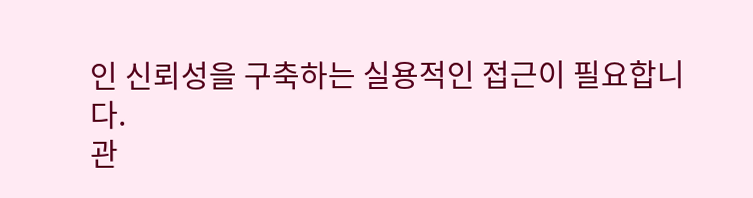인 신뢰성을 구축하는 실용적인 접근이 필요합니다.
관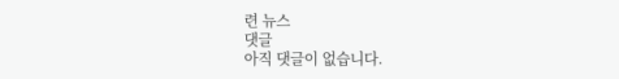련 뉴스
댓글
아직 댓글이 없습니다.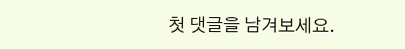첫 댓글을 남겨보세요.